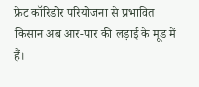फ्रेट कॉरिडोर परियोजना से प्रभावित किसान अब आर-पार की लड़ाई के मूड में हैं।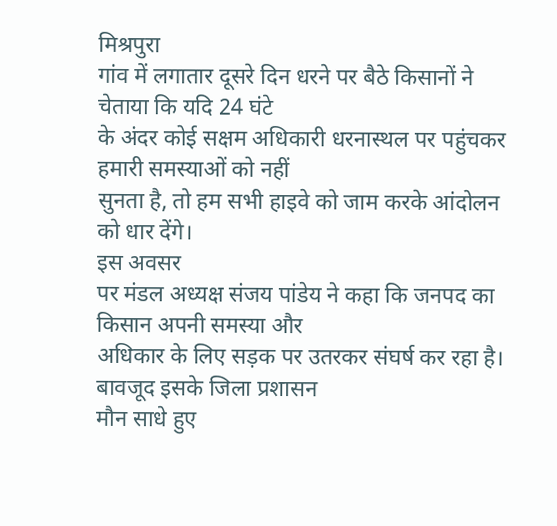मिश्रपुरा
गांव में लगातार दूसरे दिन धरने पर बैठे किसानों ने चेताया कि यदि 24 घंटे
के अंदर कोई सक्षम अधिकारी धरनास्थल पर पहुंचकर हमारी समस्याओं को नहीं
सुनता है, तो हम सभी हाइवे को जाम करके आंदोलन को धार देंगे।
इस अवसर
पर मंडल अध्यक्ष संजय पांडेय ने कहा कि जनपद का किसान अपनी समस्या और
अधिकार के लिए सड़क पर उतरकर संघर्ष कर रहा है।
बावजूद इसके जिला प्रशासन
मौन साधे हुए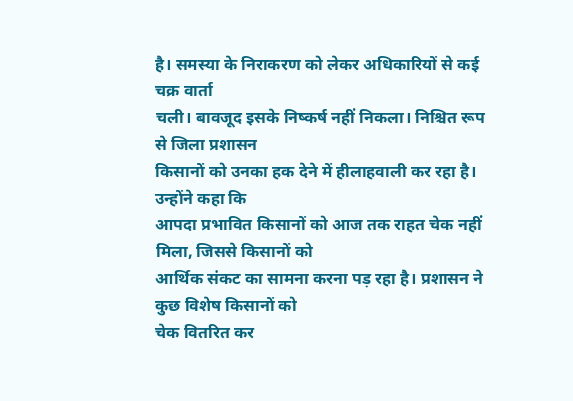है। समस्या के निराकरण को लेकर अधिकारियों से कई चक्र वार्ता
चली। बावजूद इसके निष्कर्ष नहीं निकला। निश्चित रूप से जिला प्रशासन
किसानों को उनका हक देने में हीलाहवाली कर रहा है।
उन्होंने कहा कि
आपदा प्रभावित किसानों को आज तक राहत चेक नहीं मिला, जिससे किसानों को
आर्थिक संकट का सामना करना पड़ रहा है। प्रशासन ने कुछ विशेष किसानों को
चेक वितरित कर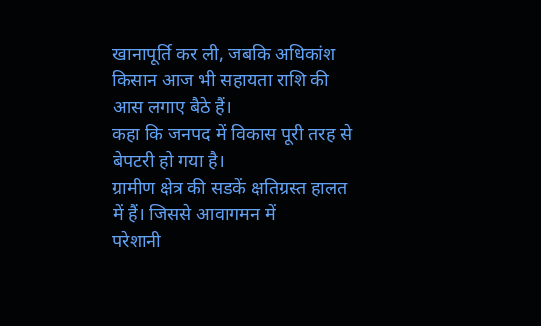खानापूर्ति कर ली, जबकि अधिकांश किसान आज भी सहायता राशि की
आस लगाए बैठे हैं।
कहा कि जनपद में विकास पूरी तरह से बेपटरी हो गया है।
ग्रामीण क्षेत्र की सडकें क्षतिग्रस्त हालत में हैं। जिससे आवागमन में
परेशानी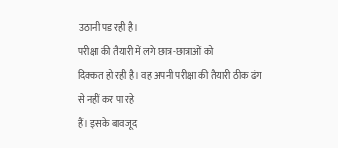उठानी पड रही है।
परीक्षा की तैयारी में लगे छात्र-छात्राओं को
दिक्कत हो रही है। वह अपनी परीक्षा की तैयारी ठीक ढंग से नहीं कर पा रहे
हैं। इसके बावजूद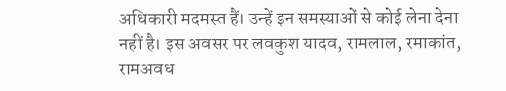अधिकारी मदमस्त हैं। उन्हें इन समस्याओं से कोई लेना देना
नहीं है। इस अवसर पर लवकुश यादव, रामलाल, रमाकांत, रामअवध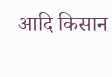आदि किसान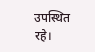उपस्थित रहे।